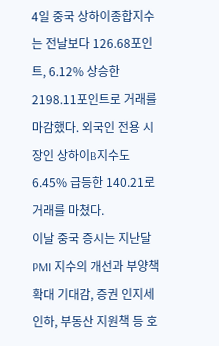4일 중국 상하이종합지수는 전날보다 126.68포인트, 6.12% 상승한 2198.11포인트로 거래를 마감했다. 외국인 전용 시장인 상하이B지수도 6.45% 급등한 140.21로 거래를 마쳤다.
이날 중국 증시는 지난달 PMI 지수의 개선과 부양책 확대 기대감, 증권 인지세 인하, 부동산 지원책 등 호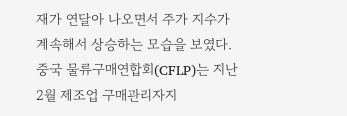재가 연달아 나오면서 주가 지수가 계속해서 상승하는 모습을 보였다.
중국 물류구매연합회(CFLP)는 지난 2월 제조업 구매관리자지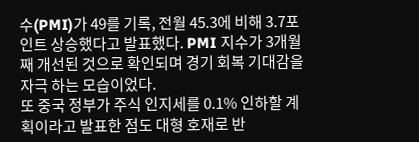수(PMI)가 49를 기록, 전월 45.3에 비해 3.7포인트 상승했다고 발표했다. PMI 지수가 3개월째 개선된 것으로 확인되며 경기 회복 기대감을 자극 하는 모습이었다.
또 중국 정부가 주식 인지세를 0.1% 인하할 계획이라고 발표한 점도 대형 호재로 반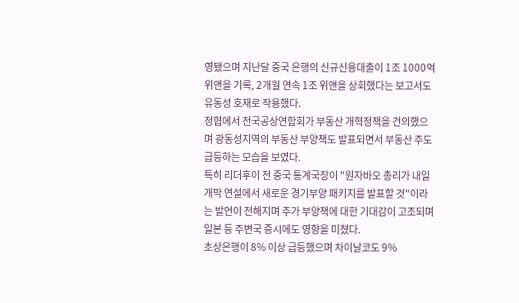영됐으며 지난달 중국 은행의 신규신용대출이 1조 1000억 위앤을 기록, 2개월 연속 1조 위앤을 상회했다는 보고서도 유동성 호재로 작용했다.
정협에서 전국공상연합회가 부동산 개혁정책을 건의했으며 광동성지역의 부동산 부양책도 발표되면서 부동산 주도 급등하는 모습을 보였다.
특히 리더후이 전 중국 통계국장이 "원자바오 총리가 내일 개막 연설에서 새로운 경기부양 패키지를 발표할 것"이라는 발언이 전해지며 추가 부양책에 대한 기대감이 고조되며 일본 등 주변국 증시에도 영향을 미쳤다.
초상은행이 8% 이상 급등했으며 차이날코도 9%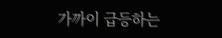가까이 급등하는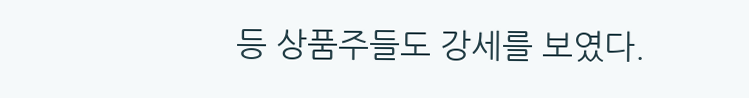등 상품주들도 강세를 보였다.